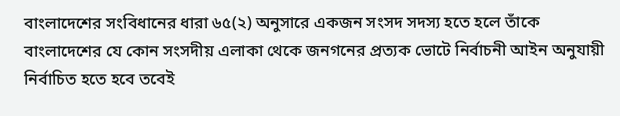বাংলাদেশের সংবিধানের ধারা ৬৫(২) অনুসারে একজন সংসদ সদস্য হতে হলে তাঁকে বাংলাদেশের যে কোন সংসদীয় এলাকা থেকে জনগনের প্রত্যক ভোটে নির্বাচনী আইন অনুযায়ী নির্বাচিত হতে হবে তবেই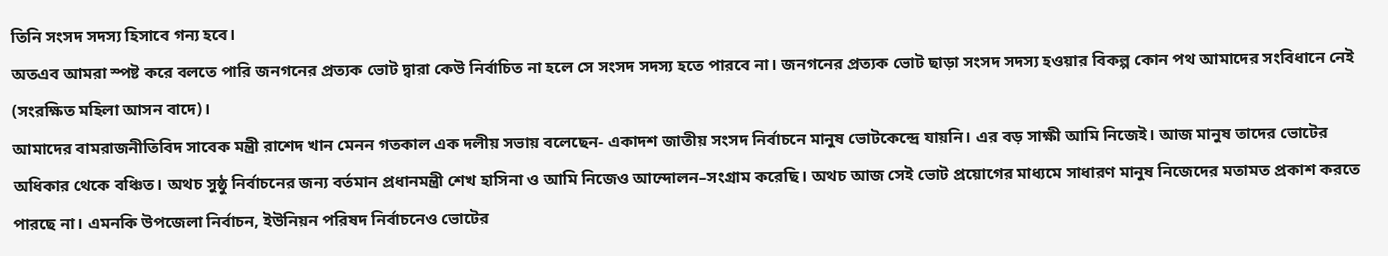তিনি সংসদ সদস্য হিসাবে গন্য হবে।
অতএব আমরা স্পষ্ট করে বলতে পারি জনগনের প্রত্যক ভোট দ্বারা কেউ নির্বাচিত না হলে সে সংসদ সদস্য হতে পারবে না। জনগনের প্রত্যক ভোট ছাড়া সংসদ সদস্য হওয়ার বিকল্প কোন পথ আমাদের সংবিধানে নেই (সংরক্ষিত মহিলা আসন বাদে)।
আমাদের বামরাজনীতিবিদ সাবেক মন্ত্রী রাশেদ খান মেনন গতকাল এক দলীয় সভায় বলেছেন- একাদশ জাতীয় সংসদ নির্বাচনে মানুষ ভোটকেন্দ্রে যায়নি। এর বড় সাক্ষী আমি নিজেই। আজ মানুষ তাদের ভোটের অধিকার থেকে বঞ্চিত। অথচ সুষ্ঠু নির্বাচনের জন্য বর্তমান প্রধানমন্ত্রী শেখ হাসিনা ও আমি নিজেও আন্দোলন–সংগ্রাম করেছি। অথচ আজ সেই ভোট প্রয়োগের মাধ্যমে সাধারণ মানুষ নিজেদের মতামত প্রকাশ করতে পারছে না। এমনকি উপজেলা নির্বাচন, ইউনিয়ন পরিষদ নির্বাচনেও ভোটের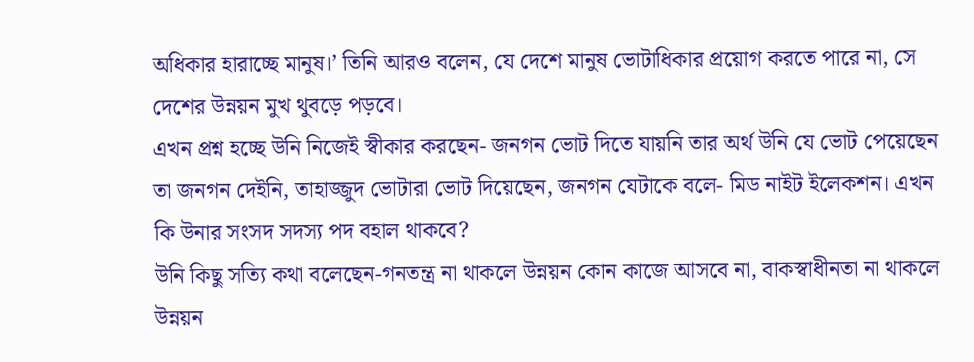অধিকার হারাচ্ছে মানুষ।’ তিনি আরও বলেন, যে দেশে মানুষ ভোটাধিকার প্রয়োগ করতে পারে না, সে দেশের উন্নয়ন মুখ থুবড়ে পড়বে।
এখন প্রশ্ন হচ্ছে উনি নিজেই স্বীকার করছেন- জনগন ভোট দিতে যায়নি তার অর্থ উনি যে ভোট পেয়েছেন তা জনগন দেইনি, তাহাজ্জুদ ভোটারা ভোট দিয়েছেন, জনগন যেটাকে বলে- মিড নাইট ইলেকশন। এখন কি উনার সংসদ সদস্য পদ বহাল থাকবে?
উনি কিছু সত্যি কথা বলেছেন-গনতন্ত্র না থাকলে উন্নয়ন কোন কাজে আসবে না, বাকস্বাধীনতা না থাকলে উন্নয়ন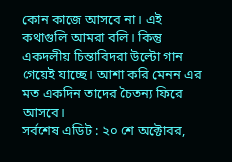কোন কাজে আসবে না। এই কথাগুলি আমরা বলি। কিন্তু একদলীয় চিন্তাবিদরা উল্টো গান গেয়েই যাচ্ছে। আশা করি মেনন এর মত একদিন তাদের চৈতন্য ফিরে আসবে।
সর্বশেষ এডিট : ২০ শে অক্টোবর,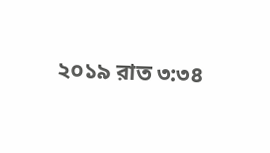২০১৯ রাত ৩:৩৪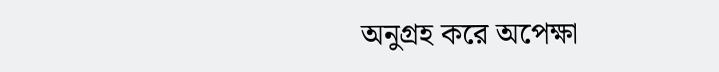অনুগ্রহ করে অপেক্ষা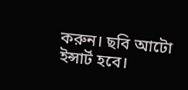করুন। ছবি আটো ইন্সার্ট হবে।